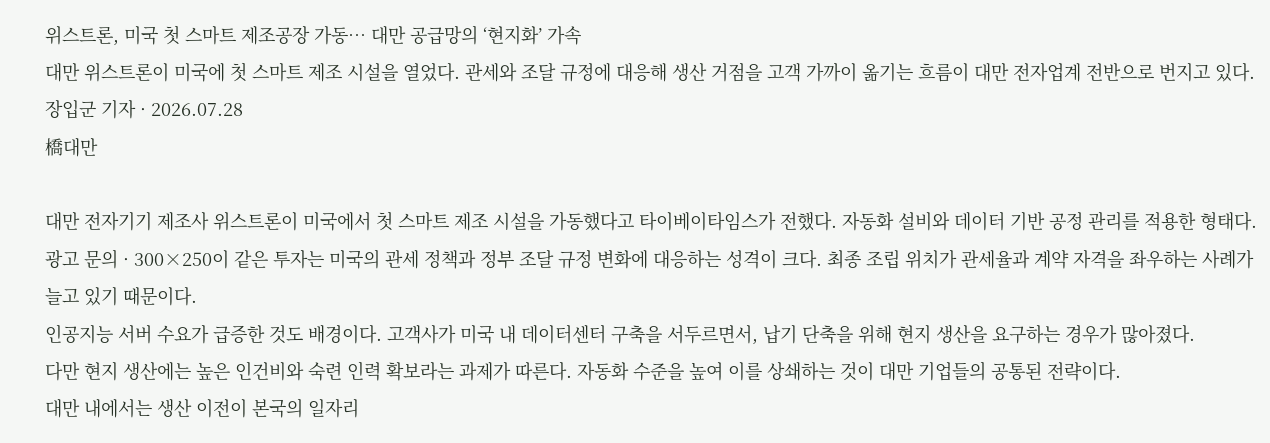위스트론, 미국 첫 스마트 제조공장 가동… 대만 공급망의 ‘현지화’ 가속
대만 위스트론이 미국에 첫 스마트 제조 시설을 열었다. 관세와 조달 규정에 대응해 생산 거점을 고객 가까이 옮기는 흐름이 대만 전자업계 전반으로 번지고 있다.
장입군 기자 · 2026.07.28
橋대만

대만 전자기기 제조사 위스트론이 미국에서 첫 스마트 제조 시설을 가동했다고 타이베이타임스가 전했다. 자동화 설비와 데이터 기반 공정 관리를 적용한 형태다.
광고 문의 · 300×250이 같은 투자는 미국의 관세 정책과 정부 조달 규정 변화에 대응하는 성격이 크다. 최종 조립 위치가 관세율과 계약 자격을 좌우하는 사례가 늘고 있기 때문이다.
인공지능 서버 수요가 급증한 것도 배경이다. 고객사가 미국 내 데이터센터 구축을 서두르면서, 납기 단축을 위해 현지 생산을 요구하는 경우가 많아졌다.
다만 현지 생산에는 높은 인건비와 숙련 인력 확보라는 과제가 따른다. 자동화 수준을 높여 이를 상쇄하는 것이 대만 기업들의 공통된 전략이다.
대만 내에서는 생산 이전이 본국의 일자리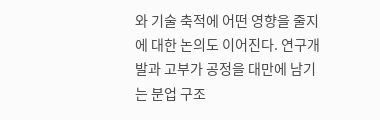와 기술 축적에 어떤 영향을 줄지에 대한 논의도 이어진다. 연구개발과 고부가 공정을 대만에 남기는 분업 구조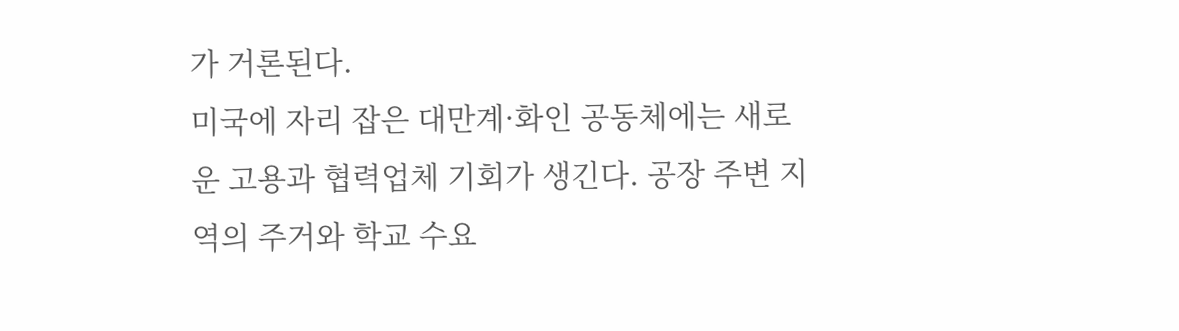가 거론된다.
미국에 자리 잡은 대만계·화인 공동체에는 새로운 고용과 협력업체 기회가 생긴다. 공장 주변 지역의 주거와 학교 수요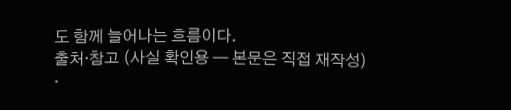도 함께 늘어나는 흐름이다.
출처·참고 (사실 확인용 — 본문은 직접 재작성)
·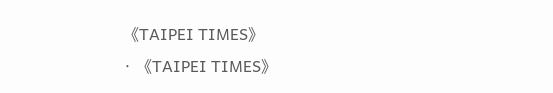《TAIPEI TIMES》
· 《TAIPEI TIMES》